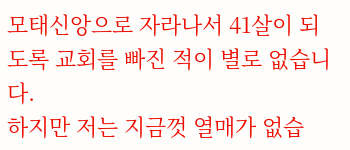모태신앙으로 자라나서 41살이 되도록 교회를 빠진 적이 별로 없습니다.
하지만 저는 지금껏 열매가 없습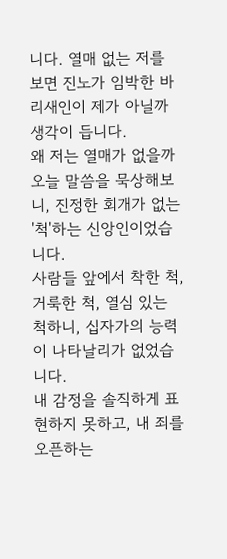니다. 열매 없는 저를 보면 진노가 임박한 바리새인이 제가 아닐까 생각이 듭니다.
왜 저는 열매가 없을까 오늘 말씀을 묵상해보니, 진정한 회개가 없는 '척'하는 신앙인이었습니다.
사람들 앞에서 착한 척, 거룩한 척, 열심 있는 척하니, 십자가의 능력이 나타날리가 없었습니다.
내 감정을 솔직하게 표현하지 못하고, 내 죄를 오픈하는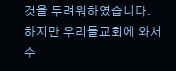것을 두려워하였습니다.
하지만 우리들교회에 와서 수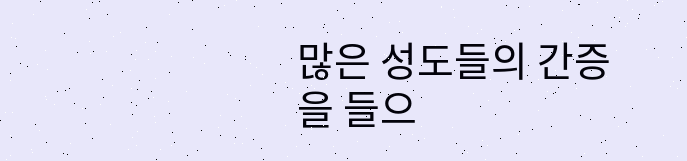많은 성도들의 간증을 들으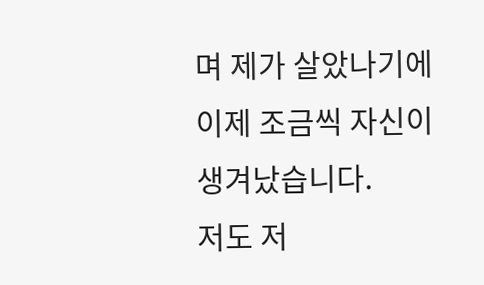며 제가 살았나기에 이제 조금씩 자신이 생겨났습니다.
저도 저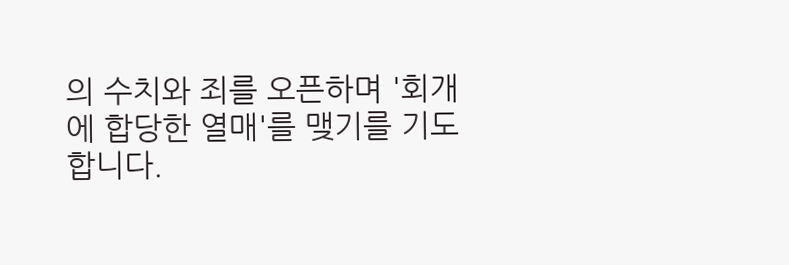의 수치와 죄를 오픈하며 '회개에 합당한 열매'를 맺기를 기도합니다.